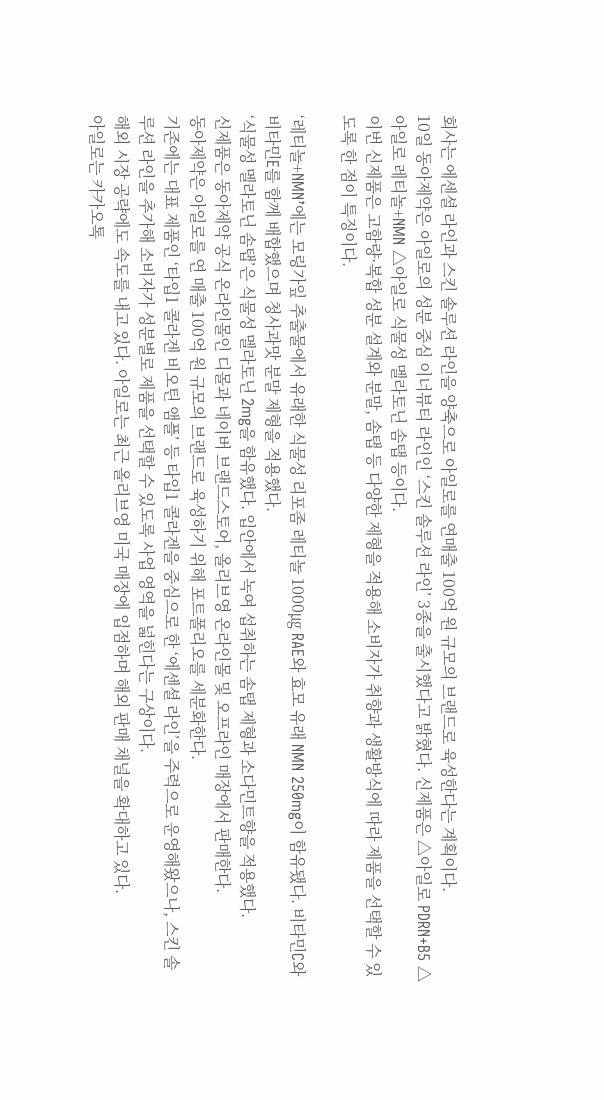회사는 에센셜 라인과 스킨 솔루션 라인을 양축으로 아일로를 연매출 100억 원 규모의 브랜드로 육성한다는 계획이다.
10일 동아제약은 아일로의 성분 중심 이너뷰티 라인인 ‘스킨 솔루션 라인’ 3종을 출시했다고 밝혔다. 신제품은 △아일로 PDRN+B5 △아일로 레티놀+NMN △아일로 식물성 멜라토닌 솜탭 등이다.
이번 신제품은 고함량·복합 성분 설계와 분말, 솜탭 등 다양한 제형을 적용해 소비자가 취향과 생활방식에 따라 제품을 선택할 수 있도록 한 점이 특징이다.

‘레티놀+NMN’에는 모링가잎 추출물에서 유래한 식물성 리포좀 레티놀 1000㎍ RAE와 효모 유래 NMN 250mg이 함유됐다. 비타민C와 비타민E를 함께 배합했으며 청사과맛 분말 제형을 적용했다.
‘식물성 멜라토닌 솜탭’은 식물성 멜라토닌 2mg을 함유했다. 입안에서 녹여 섭취하는 솜탭 제형과 소다민트향을 적용했다.
신제품은 동아제약 공식 온라인몰인 디몰과 네이버 브랜드스토어, 올리브영 온라인몰 및 오프라인 매장에서 판매한다.
동아제약은 아일로를 연 매출 100억 원 규모의 브랜드로 육성하기 위해 포트폴리오를 세분화한다.
기존에는 대표 제품인 ‘타입1 콜라겐 비오틴 앰플’ 등 타입1 콜라겐을 중심으로 한 ‘에센셜 라인’을 주력으로 운영해왔으나, 스킨 솔루션 라인을 추가해 소비자가 성분별로 제품을 선택할 수 있도록 사업 영역을 넓힌다는 구상이다.
해외 시장 공략에도 속도를 내고 있다. 아일로는 최근 올리브영 미국 매장에 입점하며 해외 판매 채널을 확대하고 있다.
아일로는 카카오톡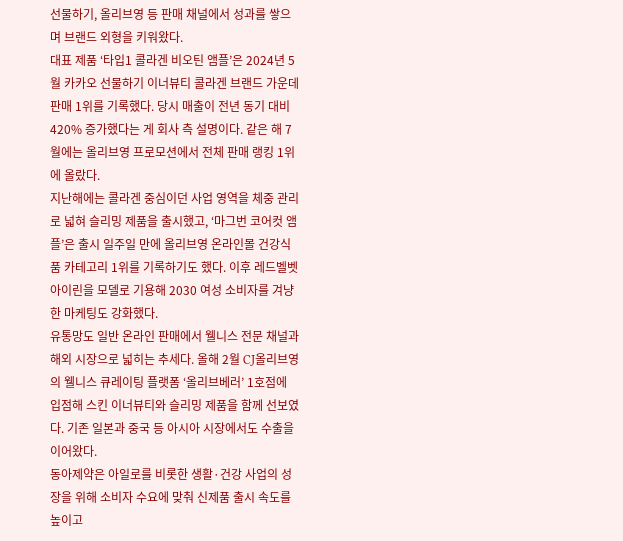선물하기, 올리브영 등 판매 채널에서 성과를 쌓으며 브랜드 외형을 키워왔다.
대표 제품 ‘타입1 콜라겐 비오틴 앰플’은 2024년 5월 카카오 선물하기 이너뷰티 콜라겐 브랜드 가운데 판매 1위를 기록했다. 당시 매출이 전년 동기 대비 420% 증가했다는 게 회사 측 설명이다. 같은 해 7월에는 올리브영 프로모션에서 전체 판매 랭킹 1위에 올랐다.
지난해에는 콜라겐 중심이던 사업 영역을 체중 관리로 넓혀 슬리밍 제품을 출시했고, ‘마그번 코어컷 앰플’은 출시 일주일 만에 올리브영 온라인몰 건강식품 카테고리 1위를 기록하기도 했다. 이후 레드벨벳 아이린을 모델로 기용해 2030 여성 소비자를 겨냥한 마케팅도 강화했다.
유통망도 일반 온라인 판매에서 웰니스 전문 채널과 해외 시장으로 넓히는 추세다. 올해 2월 CJ올리브영의 웰니스 큐레이팅 플랫폼 ‘올리브베러’ 1호점에 입점해 스킨 이너뷰티와 슬리밍 제품을 함께 선보였다. 기존 일본과 중국 등 아시아 시장에서도 수출을 이어왔다.
동아제약은 아일로를 비롯한 생활·건강 사업의 성장을 위해 소비자 수요에 맞춰 신제품 출시 속도를 높이고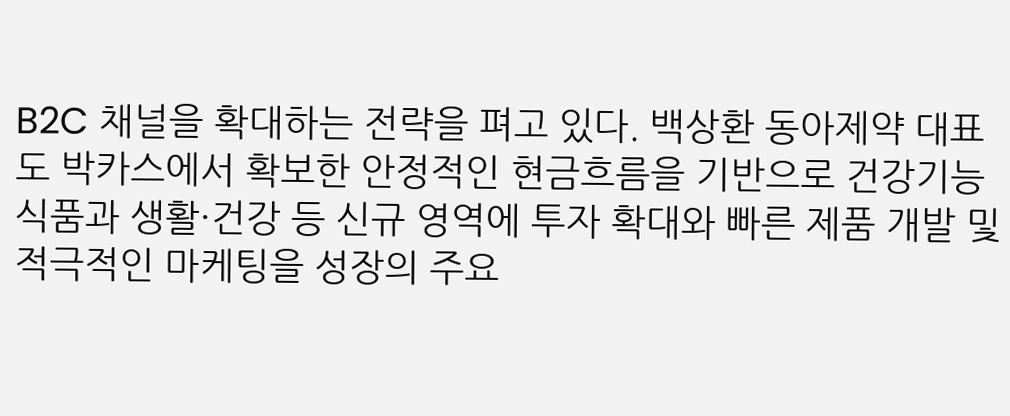B2C 채널을 확대하는 전략을 펴고 있다. 백상환 동아제약 대표도 박카스에서 확보한 안정적인 현금흐름을 기반으로 건강기능식품과 생활·건강 등 신규 영역에 투자 확대와 빠른 제품 개발 및 적극적인 마케팅을 성장의 주요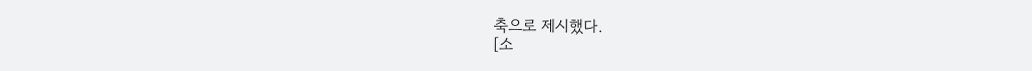축으로 제시했다.
[소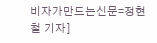비자가만드는신문=정현철 기자]